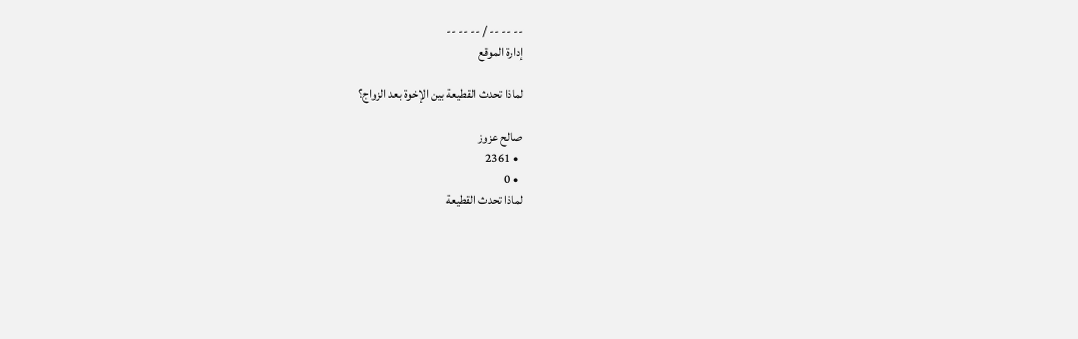-- -- -- / -- -- --
إدارة الموقع

لماذا تحدث القطيعة بين الإخوة بعد الزواج؟

صالح عزوز
  • 2361
  • 0
لماذا تحدث القطيعة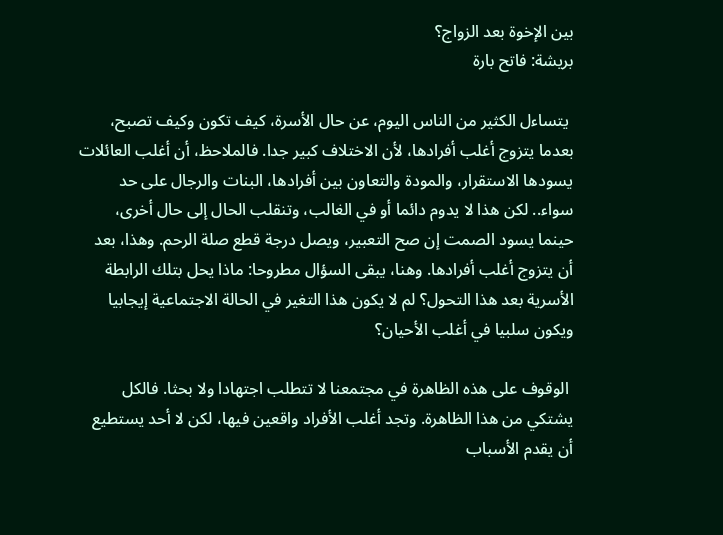بين الإخوة بعد الزواج؟
بريشة: فاتح بارة

 يتساءل الكثير من الناس اليوم، عن حال الأسرة، كيف تكون وكيف تصبح، بعدما يتزوج أغلب أفرادها، لأن الاختلاف كبير جدا. فالملاحظ، أن أغلب العائلات يسودها الاستقرار، والمودة والتعاون بين أفرادها، البنات والرجال على حد سواء.. لكن هذا لا يدوم دائما أو في الغالب، وتنقلب الحال إلى حال أخرى، حينما يسود الصمت إن صح التعبير، ويصل درجة قطع صلة الرحم. وهذا، بعد أن يتزوج أغلب أفرادها. وهنا، يبقى السؤال مطروحا: ماذا يحل بتلك الرابطة الأسرية بعد هذا التحول؟ لم لا يكون هذا التغير في الحالة الاجتماعية إيجابيا ويكون سلبيا في أغلب الأحيان؟

 الوقوف على هذه الظاهرة في مجتمعنا لا تتطلب اجتهادا ولا بحثا. فالكل يشتكي من هذا الظاهرة. وتجد أغلب الأفراد واقعين فيها، لكن لا أحد يستطيع أن يقدم الأسباب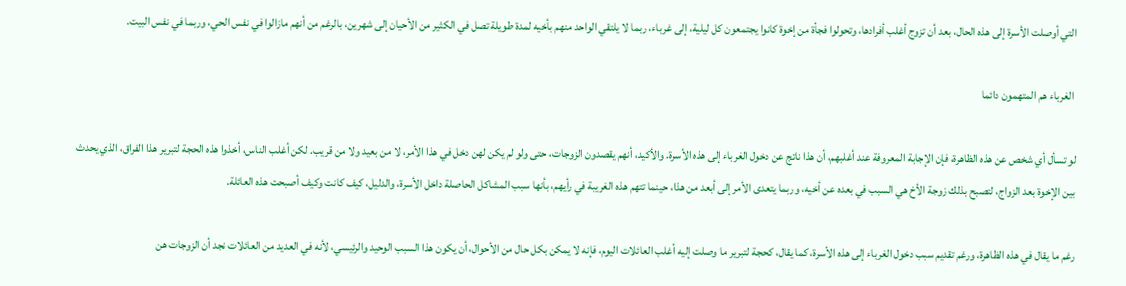التي أوصلت الأسرة إلى هذه الحال، بعد أن تزوج أغلب أفرادها، وتحولوا فجأة من إخوة كانوا يجتمعون كل ليلية، إلى غرباء، ربما لا يلتقي الواحد منهم بأخيه لمدة طويلة تصل في الكثير من الأحيان إلى شهرين، بالرغم من أنهم مازالوا في نفس الحي، وربما في نفس البيت.

 الغرباء هم المتهمون دائما

لو تسأل أي شخص عن هذه الظاهرة، فإن الإجابة المعروفة عند أغلبهم، أن هذا ناتج عن دخول الغرباء إلى هذه الأسرة. والأكيد، أنهم يقصدون الزوجات، حتى ولو لم يكن لهن دخل في هذا الأمر، لا من بعيد ولا من قريب. لكن أغلب الناس، أخذوا هذه الحجة لتبرير هذا الفراق، الذي يحدث بين الإخوة بعد الزواج، لتصبح بذلك زوجة الأخ هي السبب في بعده عن أخيه، وربما يتعدى الأمر إلى أبعد من هذا، حينما تتهم هذه الغريبة في رأيهم، بأنها سبب المشاكل الحاصلة داخل الأسرة، والدليل، كيف كانت وكيف أصبحت هذه العائلة.

رغم ما يقال في هذه الظاهرة، ورغم تقديم سبب دخول الغرباء إلى هذه الأسرة، كما يقال، كحجة لتبرير ما وصلت إليه أغلب العائلات اليوم، فإنه لا يمكن بكل حال من الأحوال، أن يكون هذا السبب الوحيد والرئيسي، لأنه في العديد من العائلات نجد أن الزوجات هن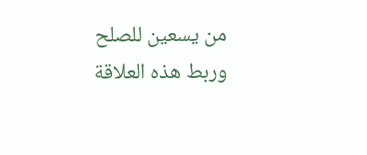من يسعين للصلح وربط هذه العلاقة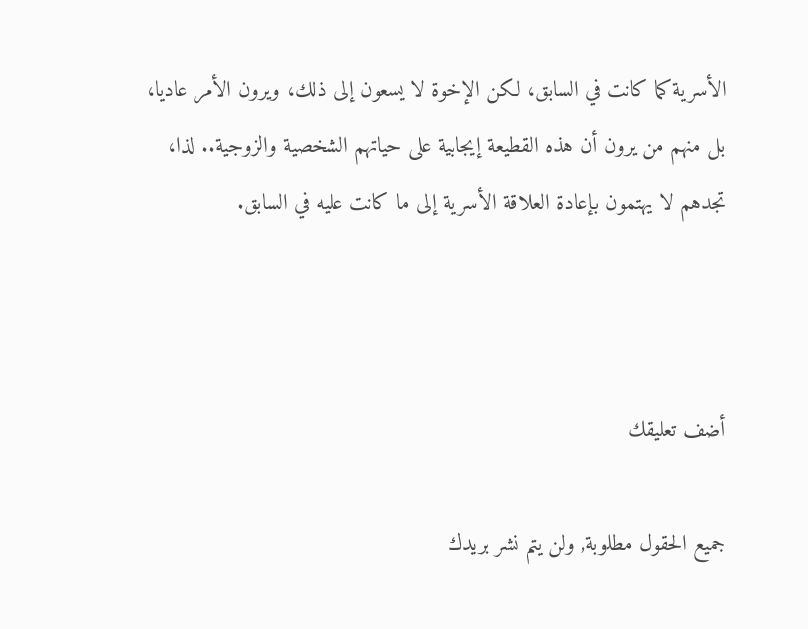الأسرية كما كانت في السابق، لكن الإخوة لا يسعون إلى ذلك، ويرون الأمر عاديا، بل منهم من يرون أن هذه القطيعة إيجابية على حياتهم الشخصية والزوجية.. لذا، تجدهم لا يهتمون بإعادة العلاقة الأسرية إلى ما كانت عليه في السابق.



أضف تعليقك

جميع الحقول مطلوبة, ولن يتم نشر بريدك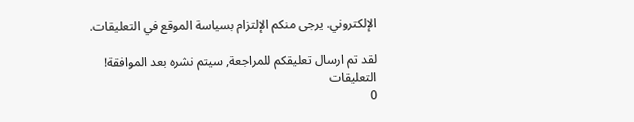الإلكتروني. يرجى منكم الإلتزام بسياسة الموقع في التعليقات.

لقد تم ارسال تعليقكم للمراجعة, سيتم نشره بعد الموافقة!
التعليقات
0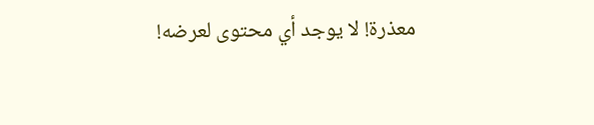معذرة! لا يوجد أي محتوى لعرضه!